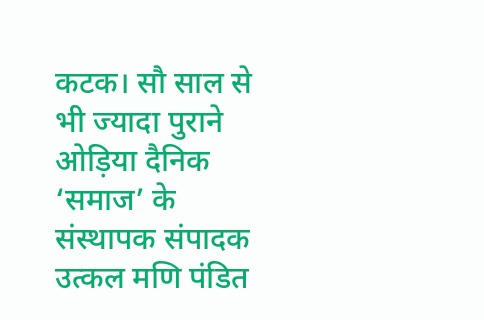कटक। सौ साल से भी ज्यादा पुराने ओड़िया दैनिक ‘समाज’ के संस्थापक संपादक उत्कल मणि पंडित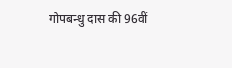गोपबन्धु दास की 96वीं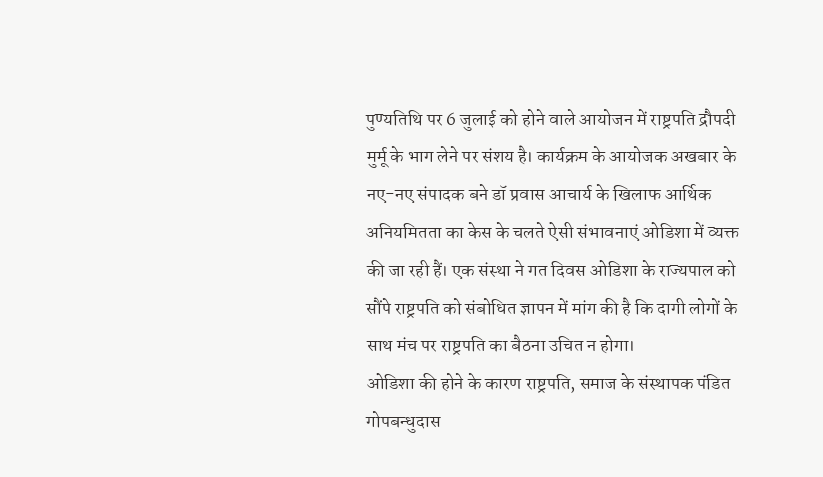पुण्यतिथि पर 6 जुलाई को होने वाले आयोजन में राष्ट्रपति द्रौपदी मुर्मू के भाग लेने पर संशय है। कार्यक्रम के आयोजक अखबार के नए-नए संपादक बने डॉ प्रवास आचार्य के खिलाफ आर्थिक अनियमितता का केस के चलते ऐसी संभावनाएं ओडिशा में व्यक्त की जा रही हैं। एक संस्था ने गत दिवस ओडिशा के राज्यपाल को सौंपे राष्ट्रपति को संबोधित ज्ञापन में मांग की है कि दागी लोगों के साथ मंच पर राष्ट्रपति का बैठना उचित न होगा।
ओडिशा की होने के कारण राष्ट्रपति, समाज के संस्थापक पंडित गोपबन्धुदास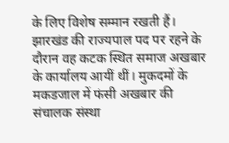के लिए विशेष सम्मान रखती हैं। झारखंड की राज्यपाल पद पर रहने के दौरान वह कटक स्थित समाज अखबार के कार्यालय आयीं थीं। मुकदमों के मकडजाल में फंसी अखबार की संचालक संस्था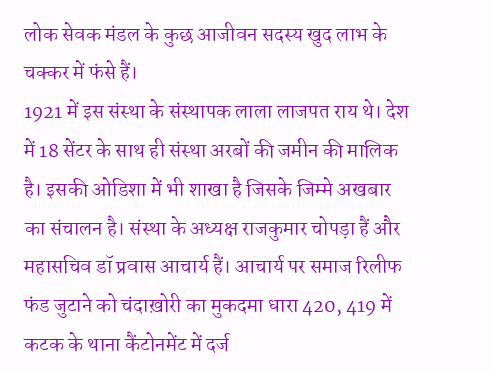लोक सेवक मंडल के कुछ आजीवन सदस्य खुद लाभ के चक्कर में फंसे हैं।
1921 में इस संस्था के संस्थापक लाला लाजपत राय थे। देश में 18 सेंटर के साथ ही संस्था अरबों की जमीन की मालिक है। इसकी ओडिशा में भी शाखा है जिसके जिम्मे अखबार का संचालन है। संस्था के अध्यक्ष राजकुमार चोपड़ा हैं और महासचिव डॉ प्रवास आचार्य हैं। आचार्य पर समाज रिलीफ फंड जुटाने को चंदाख़ोरी का मुकदमा धारा 420, 419 में कटक के थाना कैंटोनमेंट में दर्ज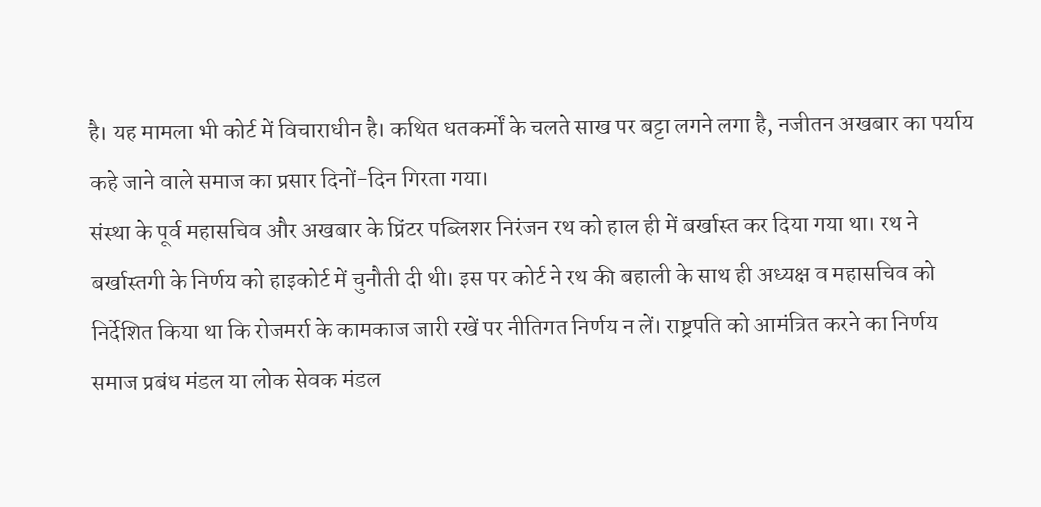है। यह मामला भी कोर्ट में विचाराधीन है। कथित धतकर्मों के चलते साख पर बट्टा लगने लगा है, नजीतन अखबार का पर्याय कहे जाने वाले समाज का प्रसार दिनों-दिन गिरता गया।
संस्था के पूर्व महासचिव और अखबार के प्रिंटर पब्लिशर निरंजन रथ को हाल ही में बर्खास्त कर दिया गया था। रथ ने बर्खास्तगी के निर्णय को हाइकोर्ट में चुनौती दी थी। इस पर कोर्ट ने रथ की बहाली के साथ ही अध्यक्ष व महासचिव को निर्देशित किया था कि रोजमर्रा के कामकाज जारी रखें पर नीतिगत निर्णय न लें। राष्ट्रपति को आमंत्रित करने का निर्णय समाज प्रबंध मंडल या लोक सेवक मंडल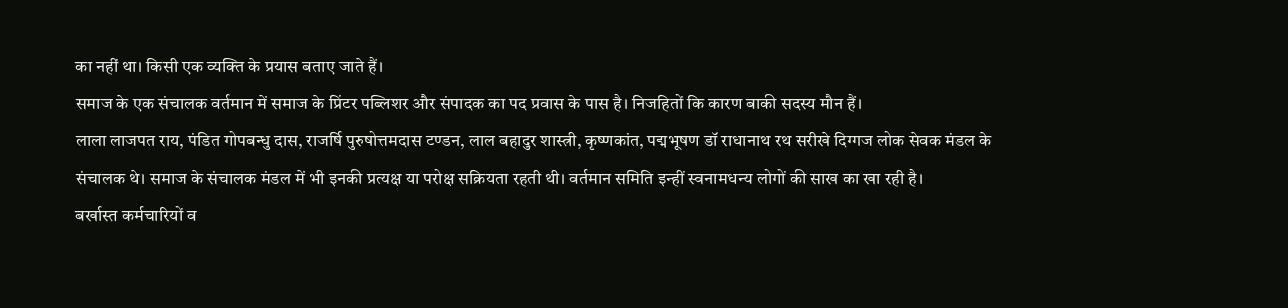का नहीं था। किसी एक व्यक्ति के प्रयास बताए जाते हैं।
समाज के एक संचालक वर्तमान में समाज के प्रिंटर पब्लिशर और संपादक का पद प्रवास के पास है। निजहितों कि कारण बाकी सदस्य मौन हैं।
लाला लाजपत राय, पंडित गोपबन्धु दास, राजर्षि पुरुषोत्तमदास टण्डन, लाल बहादुर शास्त्री, कृष्णकांत, पद्मभूषण डॉ राधानाथ रथ सरीखे दिग्गज लोक सेवक मंडल के संचालक थे। समाज के संचालक मंडल में भी इनकी प्रत्यक्ष या परोक्ष सक्रियता रहती थी। वर्तमान समिति इन्हीं स्वनामधन्य लोगों की साख का खा रही है।
बर्खास्त कर्मचारियों व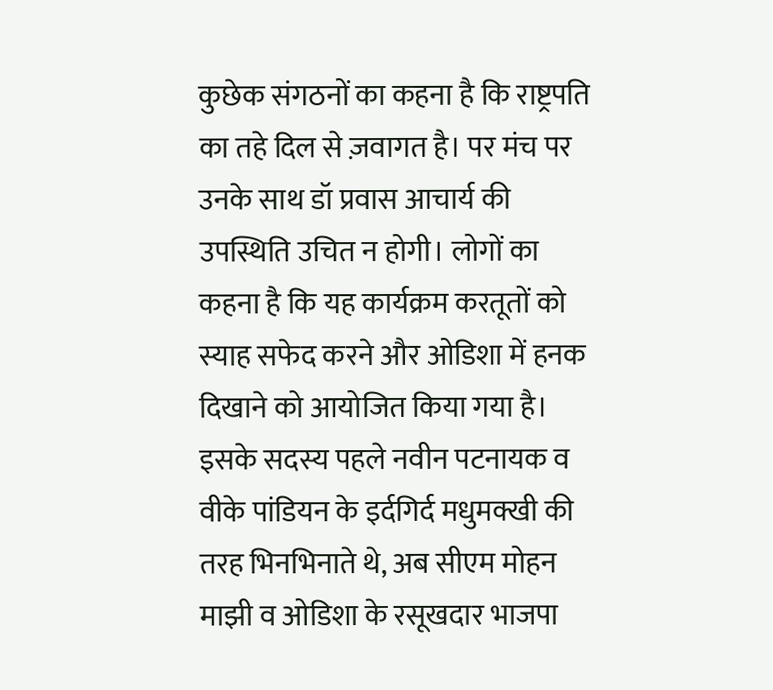कुछेक संगठनों का कहना है कि राष्ट्रपति का तहे दिल से ज़वागत है। पर मंच पर उनके साथ डॉ प्रवास आचार्य की उपस्थिति उचित न होगी। लोगों का कहना है कि यह कार्यक्रम करतूतों को स्याह सफेद करने और ओडिशा में हनक दिखाने को आयोजित किया गया है। इसके सदस्य पहले नवीन पटनायक व वीके पांडियन के इर्दगिर्द मधुमक्खी की तरह भिनभिनाते थे, अब सीएम मोहन माझी व ओडिशा के रसूखदार भाजपा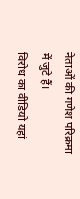नेताओं की गणेश परिक्रमा में जुटे हैं।
विरोध का वीडियो यहां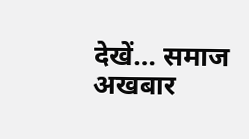देखें… समाज अखबार